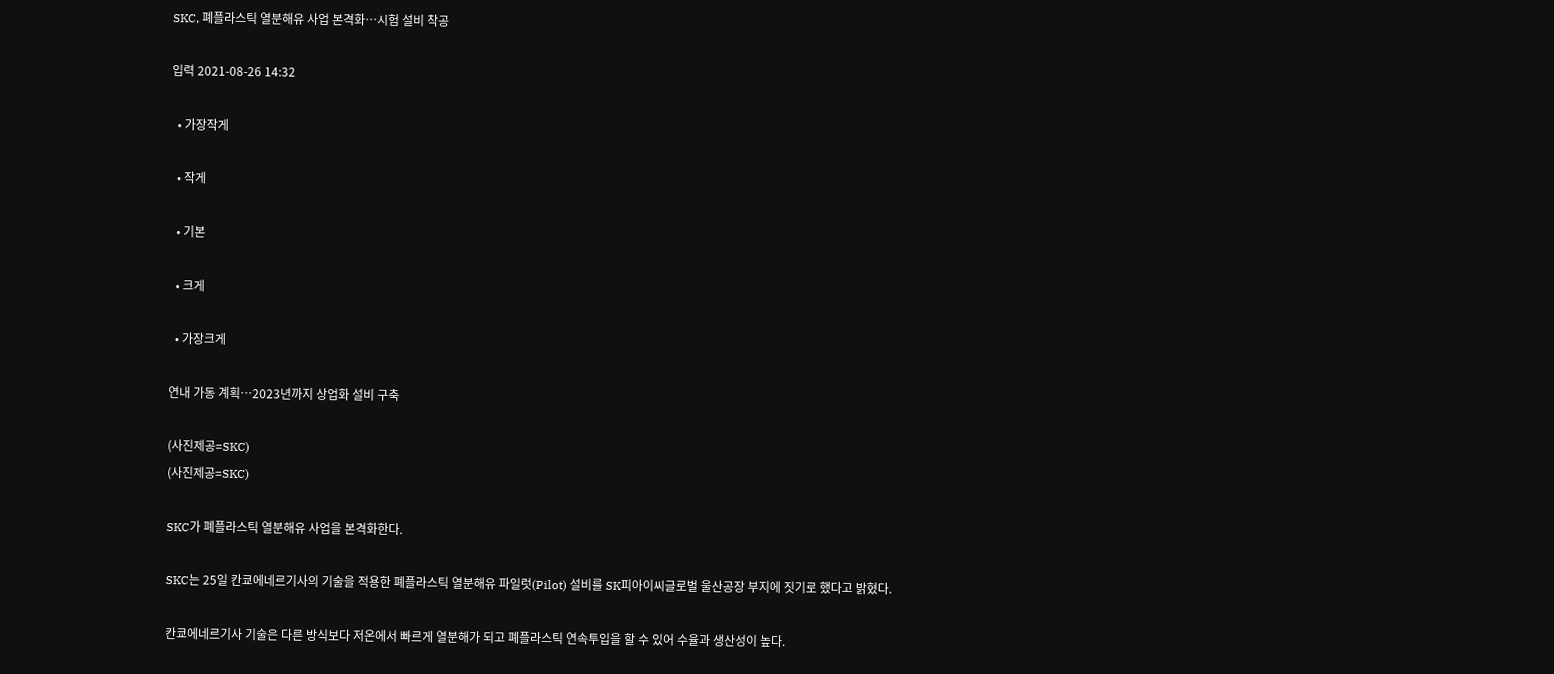SKC, 폐플라스틱 열분해유 사업 본격화…시험 설비 착공

입력 2021-08-26 14:32

  • 가장작게

  • 작게

  • 기본

  • 크게

  • 가장크게

연내 가동 계획…2023년까지 상업화 설비 구축

(사진제공=SKC)
(사진제공=SKC)

SKC가 폐플라스틱 열분해유 사업을 본격화한다.

SKC는 25일 칸쿄에네르기사의 기술을 적용한 폐플라스틱 열분해유 파일럿(Pilot) 설비를 SK피아이씨글로벌 울산공장 부지에 짓기로 했다고 밝혔다.

칸쿄에네르기사 기술은 다른 방식보다 저온에서 빠르게 열분해가 되고 폐플라스틱 연속투입을 할 수 있어 수율과 생산성이 높다.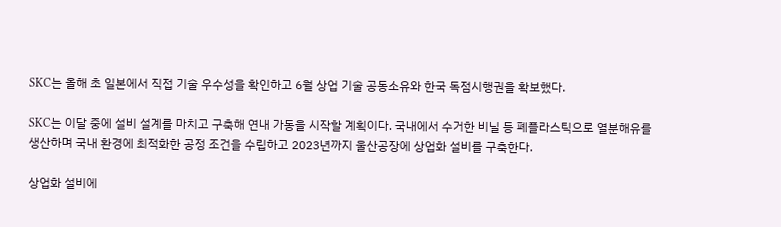SKC는 올해 초 일본에서 직접 기술 우수성을 확인하고 6월 상업 기술 공동소유와 한국 독점시행권을 확보했다.

SKC는 이달 중에 설비 설계를 마치고 구축해 연내 가동을 시작할 계획이다. 국내에서 수거한 비닐 등 폐플라스틱으로 열분해유를 생산하며 국내 환경에 최적화한 공정 조건을 수립하고 2023년까지 울산공장에 상업화 설비를 구축한다.

상업화 설비에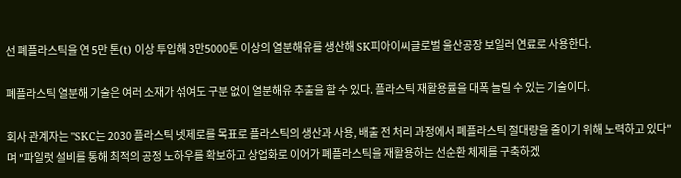선 폐플라스틱을 연 5만 톤(t) 이상 투입해 3만5000톤 이상의 열분해유를 생산해 SK피아이씨글로벌 울산공장 보일러 연료로 사용한다.

폐플라스틱 열분해 기술은 여러 소재가 섞여도 구분 없이 열분해유 추출을 할 수 있다. 플라스틱 재활용률을 대폭 늘릴 수 있는 기술이다.

회사 관계자는 "SKC는 2030 플라스틱 넷제로를 목표로 플라스틱의 생산과 사용, 배출 전 처리 과정에서 폐플라스틱 절대량을 줄이기 위해 노력하고 있다"며 "파일럿 설비를 통해 최적의 공정 노하우를 확보하고 상업화로 이어가 폐플라스틱을 재활용하는 선순환 체제를 구축하겠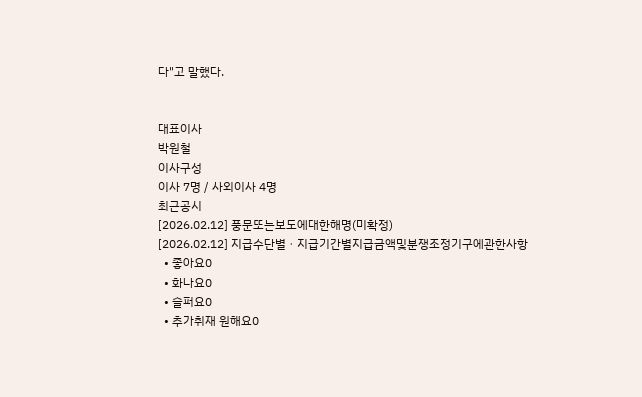다"고 말했다.


대표이사
박원철
이사구성
이사 7명 / 사외이사 4명
최근공시
[2026.02.12] 풍문또는보도에대한해명(미확정)
[2026.02.12] 지급수단별ㆍ지급기간별지급금액및분쟁조정기구에관한사항
  • 좋아요0
  • 화나요0
  • 슬퍼요0
  • 추가취재 원해요0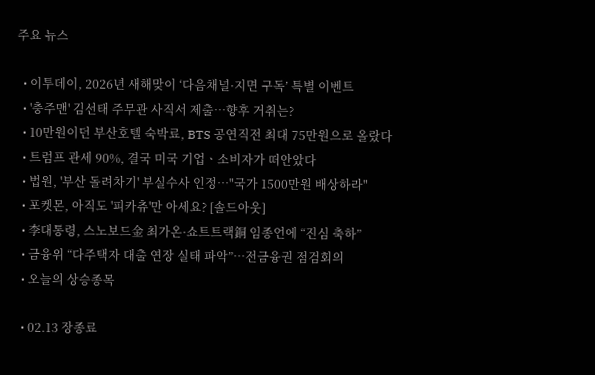주요 뉴스

  • 이투데이, 2026년 새해맞이 ‘다음채널·지면 구독’ 특별 이벤트
  • '충주맨' 김선태 주무관 사직서 제출…향후 거취는?
  • 10만원이던 부산호텔 숙박료, BTS 공연직전 최대 75만원으로 올랐다
  • 트럼프 관세 90%, 결국 미국 기업ㆍ소비자가 떠안았다
  • 법원, '부산 돌려차기' 부실수사 인정…"국가 1500만원 배상하라"
  • 포켓몬, 아직도 '피카츄'만 아세요? [솔드아웃]
  • 李대통령, 스노보드金 최가온·쇼트트랙銅 임종언에 “진심 축하”
  • 금융위 “다주택자 대출 연장 실태 파악”⋯전금융권 점검회의
  • 오늘의 상승종목

  • 02.13 장종료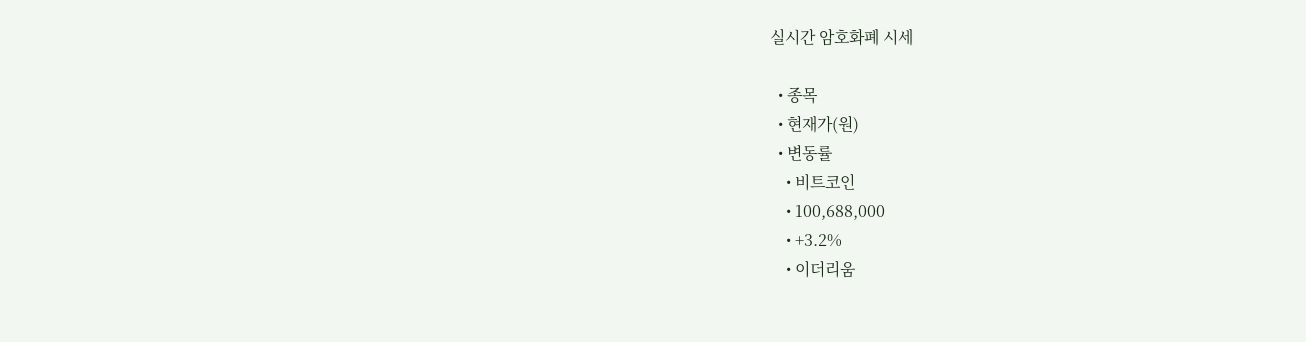실시간 암호화폐 시세

  • 종목
  • 현재가(원)
  • 변동률
    • 비트코인
    • 100,688,000
    • +3.2%
    • 이더리움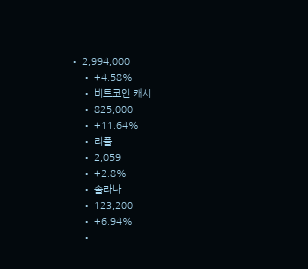• 2,994,000
    • +4.58%
    • 비트코인 캐시
    • 825,000
    • +11.64%
    • 리플
    • 2,059
    • +2.8%
    • 솔라나
    • 123,200
    • +6.94%
    •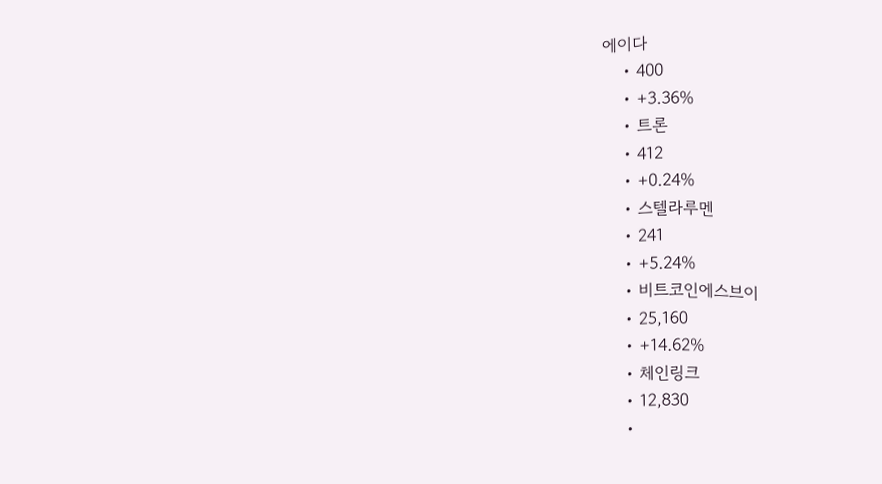에이다
    • 400
    • +3.36%
    • 트론
    • 412
    • +0.24%
    • 스텔라루멘
    • 241
    • +5.24%
    • 비트코인에스브이
    • 25,160
    • +14.62%
    • 체인링크
    • 12,830
    •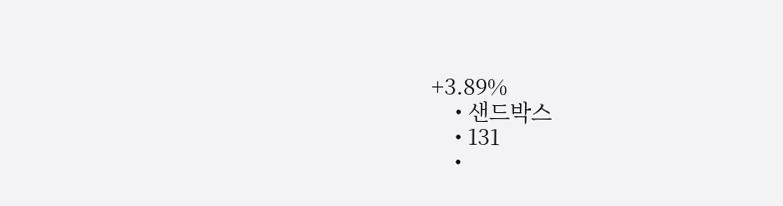+3.89%
    • 샌드박스
    • 131
    •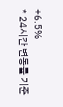+6.5%
* 24시간 변동률 기준